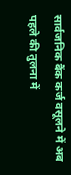सार्वजनिक बैंक कर्ज वसूलने में अब पहले की तुलना में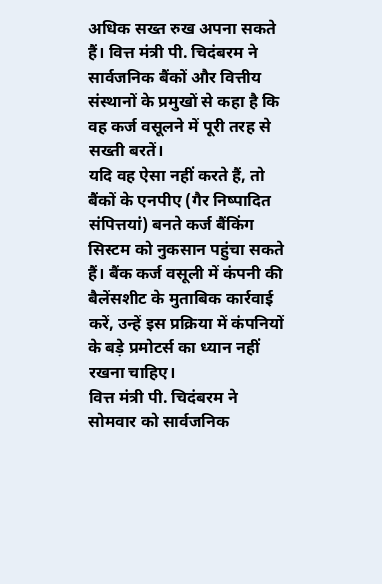अधिक सख्त रुख अपना सकते हैं। वित्त मंत्री पी. चिदंबरम ने सार्वजनिक बैंकों और वित्तीय संस्थानों के प्रमुखों से कहा है कि वह कर्ज वसूलने में पूरी तरह से सख्ती बरतें।
यदि वह ऐसा नहीं करते हैं, तो बैंकों के एनपीए (गैर निष्पादित संपित्तयां) बनते कर्ज बैंकिंग सिस्टम को नुकसान पहुंचा सकते हैं। बैंक कर्ज वसूली में कंपनी की बैलेंसशीट के मुताबिक कार्रवाई करें, उन्हें इस प्रक्रिया में कंपनियों के बड़े प्रमोटर्स का ध्यान नहीं रखना चाहिए।
वित्त मंत्री पी. चिदंबरम ने सोमवार को सार्वजनिक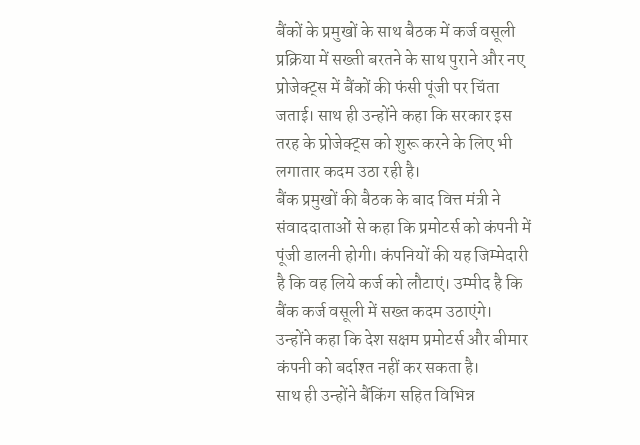बैंकों के प्रमुखों के साथ बैठक में कर्ज वसूली प्रक्रिया में सख्ती बरतने के साथ पुराने और नए प्रोजेक्ट्स में बैंकों की फंसी पूंजी पर चिंता जताई। साथ ही उन्होंने कहा कि सरकार इस तरह के प्रोजेक्ट्स को शुरू करने के लिए भी लगातार कदम उठा रही है।
बैंक प्रमुखों की बैठक के बाद वित्त मंत्री ने संवाददाताओं से कहा कि प्रमोटर्स को कंपनी में पूंजी डालनी होगी। कंपनियों की यह जिम्मेदारी है कि वह लिये कर्ज को लौटाएं। उम्मीद है कि बैंक कर्ज वसूली में सख्त कदम उठाएंगे। उन्होंने कहा कि देश सक्षम प्रमोटर्स और बीमार कंपनी को बर्दाश्त नहीं कर सकता है।
साथ ही उन्होंने बैंकिंग सहित विभिन्न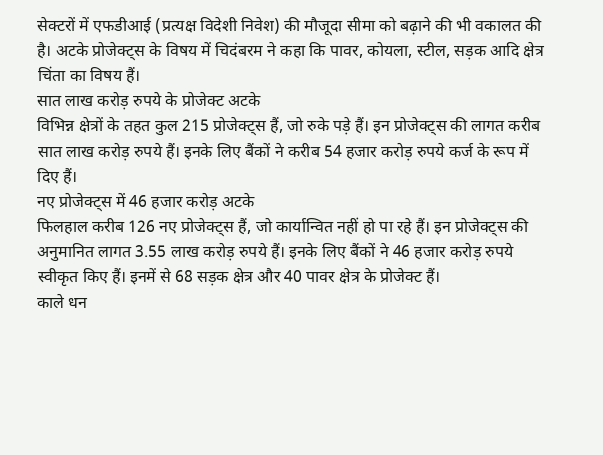सेक्टरों में एफडीआई (प्रत्यक्ष विदेशी निवेश) की मौजूदा सीमा को बढ़ाने की भी वकालत की है। अटके प्रोजेक्ट्स के विषय में चिदंबरम ने कहा कि पावर, कोयला, स्टील, सड़क आदि क्षेत्र चिंता का विषय हैं।
सात लाख करोड़ रुपये के प्रोजेक्ट अटके
विभिन्न क्षेत्रों के तहत कुल 215 प्रोजेक्ट्स हैं, जो रुके पड़े हैं। इन प्रोजेक्ट्स की लागत करीब सात लाख करोड़ रुपये हैं। इनके लिए बैंकों ने करीब 54 हजार करोड़ रुपये कर्ज के रूप में दिए हैं।
नए प्रोजेक्ट्स में 46 हजार करोड़ अटके
फिलहाल करीब 126 नए प्रोजेक्ट्स हैं, जो कार्यान्वित नहीं हो पा रहे हैं। इन प्रोजेक्ट्स की अनुमानित लागत 3.55 लाख करोड़ रुपये हैं। इनके लिए बैंकों ने 46 हजार करोड़ रुपये स्वीकृत किए हैं। इनमें से 68 सड़क क्षेत्र और 40 पावर क्षेत्र के प्रोजेक्ट हैं।
काले धन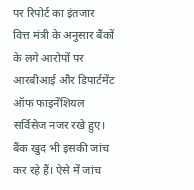पर रिपोर्ट का इंतजार
वित्त मंत्री के अनुसार बैंकों के लगे आरोपों पर आरबीआई और डिपार्टमेंट ऑफ फाइनेंशियल सर्विसेज नजर रखे हुए। बैंक खुद भी इसकी जांच कर रहे हैं। ऐसे में जांच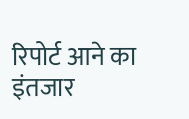रिपोर्ट आने का इंतजार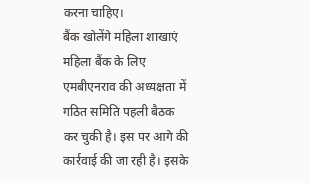करना चाहिए।
बैंक खोलेंगे महिला शाखाएं
महिला बैंक के लिए एमबीएनराव की अध्यक्षता में गठित समिति पहली बैठक कर चुकी है। इस पर आगे की कार्रवाई की जा रही है। इसके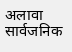अलावा सार्वजनिक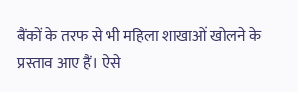बैंकों के तरफ से भी महिला शाखाओं खोलने के प्रस्ताव आए हैं। ऐसे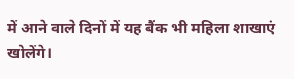में आने वाले दिनों में यह बैंक भी महिला शाखाएं खोलेंगे।